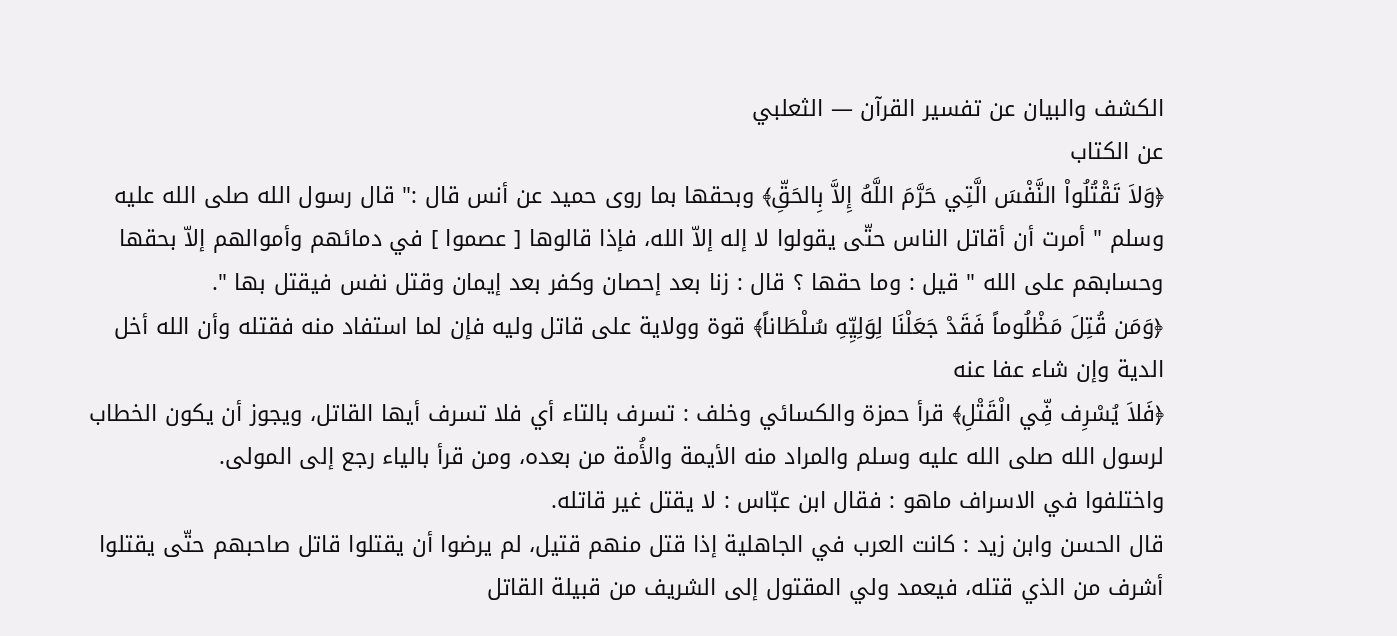الكشف والبيان عن تفسير القرآن — الثعلبي
عن الكتاب
﴿وَلاَ تَقْتُلُواْ النَّفْسَ الَّتِي حَرَّمَ اللَّهُ إِلاَّ بِالحَقِّ﴾ وبحقها بما روى حميد عن أنس قال :" قال رسول الله صلى الله عليه وسلم " أمرت أن أقاتل الناس حتّى يقولوا لا إله إلاّ الله، فإذا قالوها [ عصموا ] في دمائهم وأموالهم إلاّ بحقها وحسابهم على الله " قيل : وما حقها ؟ قال : زنا بعد إحصان وكفر بعد إيمان وقتل نفس فيقتل بها ".
﴿وَمَن قُتِلَ مَظْلُوماً فَقَدْ جَعَلْنَا لِوَلِيِّهِ سُلْطَاناً﴾ قوة وولاية على قاتل وليه فإن لما استفاد منه فقتله وأن الله أخل الدية وإن شاء عفا عنه
﴿فَلاَ يُسْرِف فِّي الْقَتْلِ﴾ قرأ حمزة والكسائي وخلف : تسرف بالتاء أي فلا تسرف أيها القاتل، ويجوز أن يكون الخطاب لرسول الله صلى الله عليه وسلم والمراد منه الأيمة والأُمة من بعده، ومن قرأ بالياء رجع إلى المولى.
واختلفوا في الاسراف ماهو : فقال ابن عبّاس : لا يقتل غير قاتله.
قال الحسن وابن زيد : كانت العرب في الجاهلية إذا قتل منهم قتيل، لم يرضوا أن يقتلوا قاتل صاحبهم حتّى يقتلوا أشرف من الذي قتله، فيعمد ولي المقتول إلى الشريف من قبيلة القاتل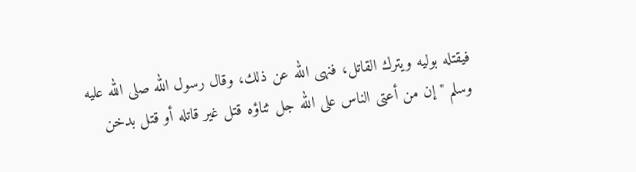فيقتله بوليه ويترك القاتل، فنهى الله عن ذلك، وقال رسول الله صلى الله عليه وسلم " إن من أعتى الناس على الله جل ثناؤه قتل غير قاتله أو قتل بدخن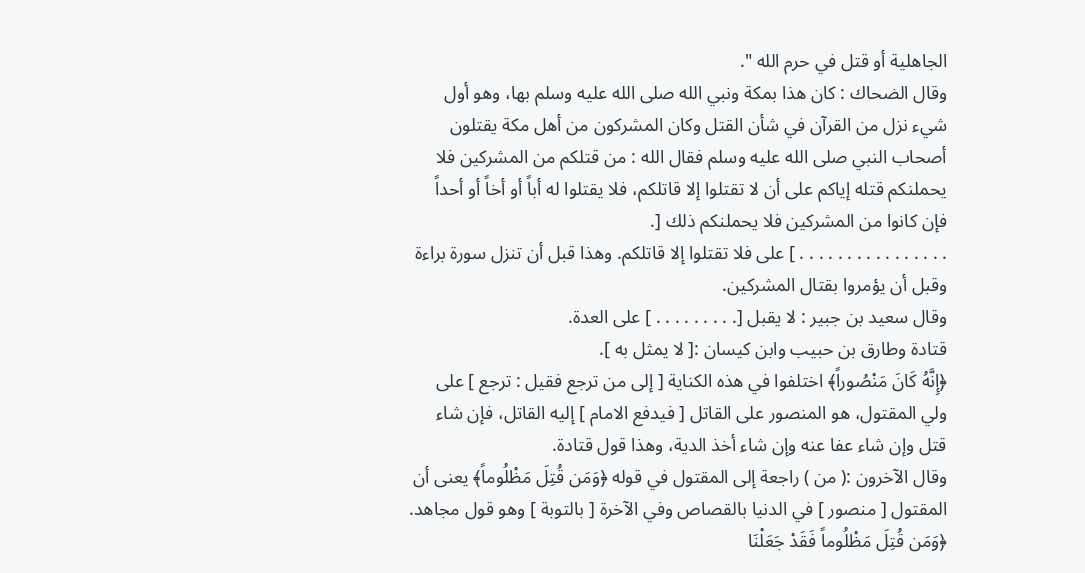الجاهلية أو قتل في حرم الله ".
وقال الضحاك : كان هذا بمكة ونبي الله صلى الله عليه وسلم بها، وهو أول شيء نزل من القرآن في شأن القتل وكان المشركون من أهل مكة يقتلون أصحاب النبي صلى الله عليه وسلم فقال الله : من قتلكم من المشركين فلا يحملنكم قتله إياكم على أن لا تقتلوا إلا قاتلكم، فلا يقتلوا له أباً أو أخاً أو أحداً فإن كانوا من المشركين فلا يحملنكم ذلك [.
. . . . . . . . . . . . . . . . ] على فلا تقتلوا إلا قاتلكم. وهذا قبل أن تنزل سورة براءة وقبل أن يؤمروا بقتال المشركين.
وقال سعيد بن جبير : لا يقبل [. . . . . . . . . ] على العدة.
قتادة وطارق بن حبيب وابن كيسان :[ لا يمثل به ].
﴿إِنَّهُ كَانَ مَنْصُوراً﴾ اختلفوا في هذه الكناية [ إلى من ترجع فقيل : ترجع ] على ولي المقتول، هو المنصور على القاتل [ فيدفع الامام ] إليه القاتل، فإن شاء قتل وإن شاء عفا عنه وإن شاء أخذ الدية، وهذا قول قتادة.
وقال الآخرون :( من ) راجعة إلى المقتول في قوله ﴿وَمَن قُتِلَ مَظْلُوماً﴾ يعنى أن المقتول [ منصور ] في الدنيا بالقصاص وفي الآخرة [ بالتوبة ] وهو قول مجاهد.
﴿وَمَن قُتِلَ مَظْلُوماً فَقَدْ جَعَلْنَا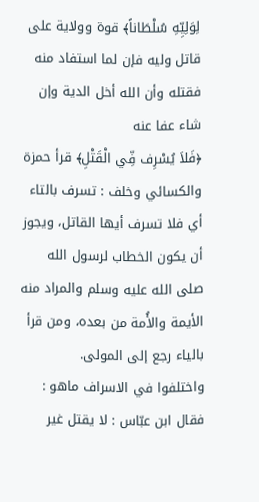لِوَلِيِّهِ سُلْطَاناً﴾ قوة وولاية على قاتل وليه فإن لما استفاد منه فقتله وأن الله أخل الدية وإن شاء عفا عنه
﴿فَلاَ يُسْرِف فِّي الْقَتْلِ﴾ قرأ حمزة والكسائي وخلف : تسرف بالتاء أي فلا تسرف أيها القاتل، ويجوز أن يكون الخطاب لرسول الله صلى الله عليه وسلم والمراد منه الأيمة والأُمة من بعده، ومن قرأ بالياء رجع إلى المولى.
واختلفوا في الاسراف ماهو : فقال ابن عبّاس : لا يقتل غير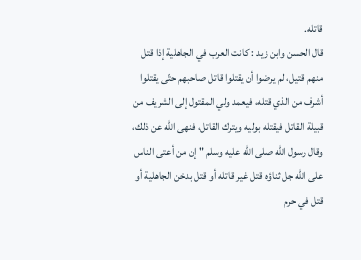قاتله.
قال الحسن وابن زيد : كانت العرب في الجاهلية إذا قتل منهم قتيل، لم يرضوا أن يقتلوا قاتل صاحبهم حتّى يقتلوا أشرف من الذي قتله، فيعمد ولي المقتول إلى الشريف من قبيلة القاتل فيقتله بوليه ويترك القاتل، فنهى الله عن ذلك، وقال رسول الله صلى الله عليه وسلم " إن من أعتى الناس على الله جل ثناؤه قتل غير قاتله أو قتل بدخن الجاهلية أو قتل في حرم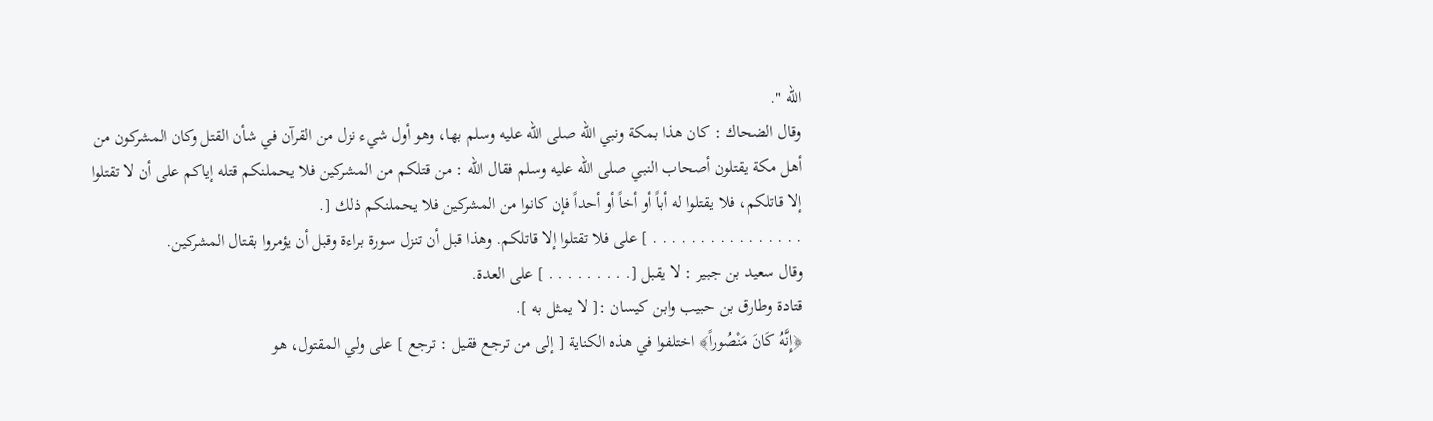الله ".
وقال الضحاك : كان هذا بمكة ونبي الله صلى الله عليه وسلم بها، وهو أول شيء نزل من القرآن في شأن القتل وكان المشركون من أهل مكة يقتلون أصحاب النبي صلى الله عليه وسلم فقال الله : من قتلكم من المشركين فلا يحملنكم قتله إياكم على أن لا تقتلوا إلا قاتلكم، فلا يقتلوا له أباً أو أخاً أو أحداً فإن كانوا من المشركين فلا يحملنكم ذلك [.
. . . . . . . . . . . . . . . . ] على فلا تقتلوا إلا قاتلكم. وهذا قبل أن تنزل سورة براءة وقبل أن يؤمروا بقتال المشركين.
وقال سعيد بن جبير : لا يقبل [. . . . . . . . . ] على العدة.
قتادة وطارق بن حبيب وابن كيسان :[ لا يمثل به ].
﴿إِنَّهُ كَانَ مَنْصُوراً﴾ اختلفوا في هذه الكناية [ إلى من ترجع فقيل : ترجع ] على ولي المقتول، هو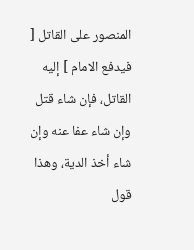المنصور على القاتل [ فيدفع الامام ] إليه القاتل، فإن شاء قتل وإن شاء عفا عنه وإن شاء أخذ الدية، وهذا قول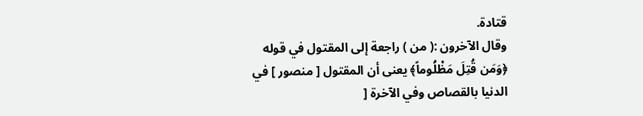قتادة.
وقال الآخرون :( من ) راجعة إلى المقتول في قوله ﴿وَمَن قُتِلَ مَظْلُوماً﴾ يعنى أن المقتول [ منصور ] في الدنيا بالقصاص وفي الآخرة [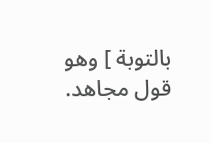بالتوبة ] وهو قول مجاهد.